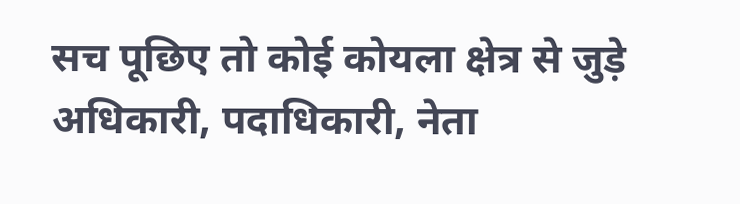सच पूछिए तो कोई कोयला क्षेत्र से जुड़े अधिकारी, पदाधिकारी, नेता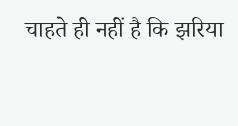चाहते ही नहीं है कि झरिया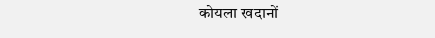कोयला खदानों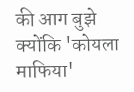की आग बुझे क्योंकि 'कोयला माफिया'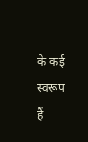के कई स्वरूप हैं